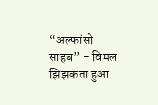“अल्फांसो साहब” - विमल झिझकता हुआ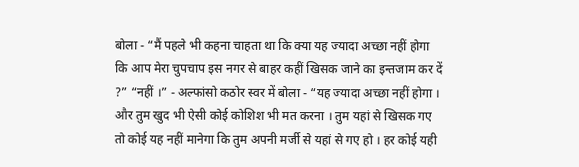बोला - “मैं पहले भी कहना चाहता था कि क्या यह ज्यादा अच्छा नहीं होगा कि आप मेरा चुपचाप इस नगर से बाहर कहीं खिसक जाने का इन्तजाम कर दें ?” “नहीं ।” - अल्फांसो कठोर स्वर में बोला - “यह ज्यादा अच्छा नहीं होगा । और तुम खुद भी ऐसी कोई कोशिश भी मत करना । तुम यहां से खिसक गए तो कोई यह नहीं मानेगा कि तुम अपनी मर्जी से यहां से गए हो । हर कोई यही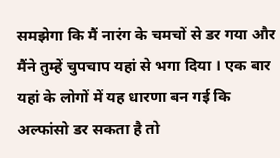समझेगा कि मैं नारंग के चमचों से डर गया और मैंने तुम्हें चुपचाप यहां से भगा दिया । एक बार यहां के लोगों में यह धारणा बन गई कि अल्फांसो डर सकता है तो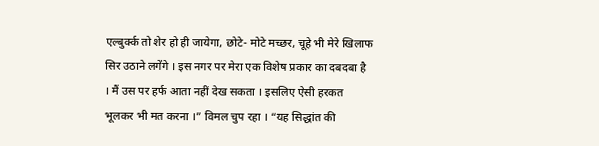एल्बुर्क्क तो शेर हो ही जायेगा, छोटे- मोटे मच्छर, चूहे भी मेरे खिलाफ सिर उठाने लगेंगे । इस नगर पर मेरा एक विशेष प्रकार का दबदबा है । मैं उस पर हर्फ आता नहीं देख सकता । इसलिए ऐसी हरकत भूलकर भी मत करना ।” विमल चुप रहा । “यह सिद्धांत की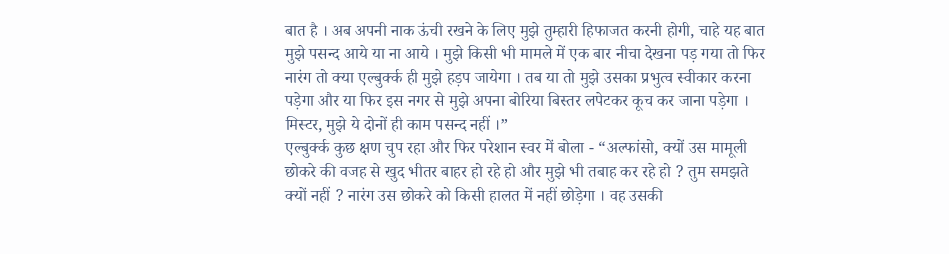बात है । अब अपनी नाक ऊंची रखने के लिए मुझे तुम्हारी हिफाजत करनी होगी, चाहे यह बात मुझे पसन्द आये या ना आये । मुझे किसी भी मामले में एक बार नीचा देखना पड़ गया तो फिर नारंग तो क्या एल्बुर्क्क ही मुझे हड़प जायेगा । तब या तो मुझे उसका प्रभुत्व स्वीकार करना पड़ेगा और या फिर इस नगर से मुझे अपना बोरिया बिस्तर लपेटकर कूच कर जाना पड़ेगा । मिस्टर, मुझे ये दोनों ही काम पसन्द नहीं ।”
एल्बुर्क्क कुछ क्षण चुप रहा और फिर परेशान स्वर में बोला - “अल्फांसो, क्यों उस मामूली छोकरे की वजह से खुद भीतर बाहर हो रहे हो और मुझे भी तबाह कर रहे हो ? तुम समझते क्यों नहीं ? नारंग उस छोकरे को किसी हालत में नहीं छोड़ेगा । वह उसकी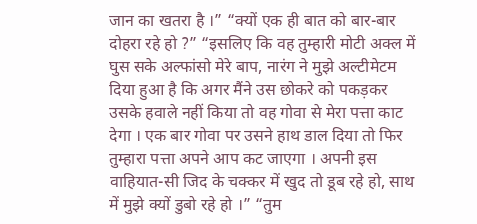जान का खतरा है ।” “क्यों एक ही बात को बार-बार दोहरा रहे हो ?” “इसलिए कि वह तुम्हारी मोटी अक्ल में घुस सके अल्फांसो मेरे बाप, नारंग ने मुझे अल्टीमेटम दिया हुआ है कि अगर मैंने उस छोकरे को पकड़कर उसके हवाले नहीं किया तो वह गोवा से मेरा पत्ता काट देगा । एक बार गोवा पर उसने हाथ डाल दिया तो फिर तुम्हारा पत्ता अपने आप कट जाएगा । अपनी इस वाहियात-सी जिद के चक्कर में खुद तो डूब रहे हो, साथ में मुझे क्यों डुबो रहे हो ।” “तुम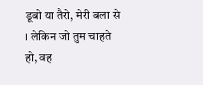डूबो या तैरो, मेरी बला से । लेकिन जो तुम चाहते हो, वह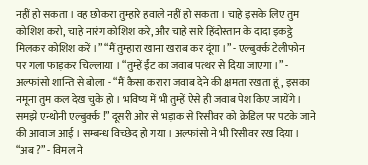नहीं हो सकता । वह छोकरा तुम्हारे हवाले नहीं हो सकता । चाहे इसके लिए तुम कोशिश करो, चाहे नारंग कोशिश करे, और चाहे सारे हिंदोस्तान के दादा इकट्ठे मिलकर कोशिश करें ।” “मैं तुम्हारा खाना खराब कर दूंगा ।” - एल्बुर्क्क टेलीफोन पर गला फाड़कर चिल्लाया । “तुम्हें ईंट का जवाब पत्थर से दिया जाएगा ।” - अल्फांसो शान्ति से बोला - “मैं कैसा करारा जवाब देने की क्षमता रखता हूं, इसका नमूना तुम कल देख चुके हो । भविष्य में भी तुम्हें ऐसे ही जवाब पेश किए जायेंगे । समझे एन्थोनी एल्बुर्क्क !” दूसरी ओर से भड़ाक से रिसीवर को क्रेडिल पर पटके जाने की आवाज आई । सम्बन्ध विच्छेद हो गया । अल्फांसो ने भी रिसीवर रख दिया । “अब ?” - विमल ने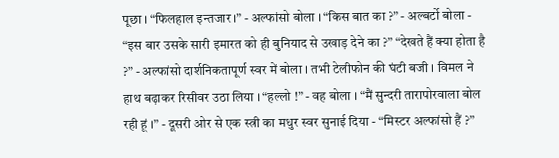पूछा । “फिलहाल इन्तजार ।” - अल्फांसो बोला । “किस बात का ?” - अल्बर्टो बोला - “इस बार उसके सारी इमारत को ही बुनियाद से उखाड़ देने का ?” “देखते हैं क्या होता है ?” - अल्फांसो दार्शनिकतापूर्ण स्वर में बोला । तभी टेलीफोन की घंटी बजी । विमल ने हाथ बढ़ाकर रिसीवर उठा लिया । “हल्लो !” - वह बोला । “मैं सुन्दरी तारापोरवाला बोल रही हूं ।” - दूसरी ओर से एक स्त्री का मधुर स्वर सुनाई दिया - “मिस्टर अल्फांसो हैं ?”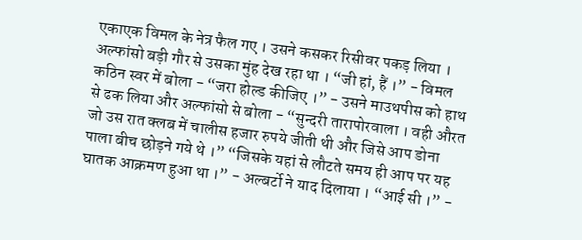एकाएक विमल के नेत्र फैल गए । उसने कसकर रिसीवर पकड़ लिया । अल्फांसो बड़ी गौर से उसका मुंह देख रहा था । “जी हां, हैं ।” - विमल कठिन स्वर में बोला - “जरा होल्ड कीजिए ।” - उसने माउथपीस को हाथ से ढक लिया और अल्फांसो से बोला - “सुन्दरी तारापोरवाला । वही औरत जो उस रात क्लब में चालीस हजार रुपये जीती थी और जिसे आप डोना पाला बीच छोड़ने गये थे ।” “जिसके यहां से लौटते समय ही आप पर यह घातक आक्रमण हुआ था ।” - अल्बर्टो ने याद दिलाया । “आई सी ।” -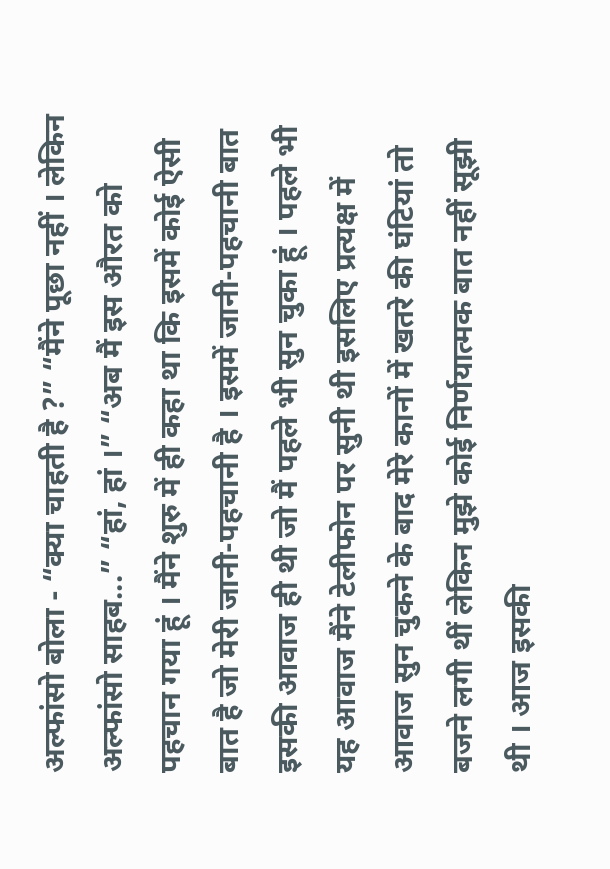अल्फांसो बोला - “क्या चाहती है ?” “मैंने पूछा नहीं । लेकिन अल्फांसो साहब...” “हां, हां ।” “अब मैं इस औरत को पहचान गया हूं । मैंने शुरु में ही कहा था कि इसमें कोई ऐसी बात है जो मेरी जानी-पहचानी है । इसमें जानी-पहचानी बात इसकी आवाज ही थी जो मैं पहले भी सुन चुका हूं । पहले भी यह आवाज मैंने टेलीफोन पर सुनी थी इसलिए प्रत्यक्ष में आवाज सुन चुकने के बाद मेरे कानों में खतरे की घंटियां तो बजने लगी थीं लेकिन मुझे कोई निर्णयात्मक बात नहीं सूझी थी । आज इसकी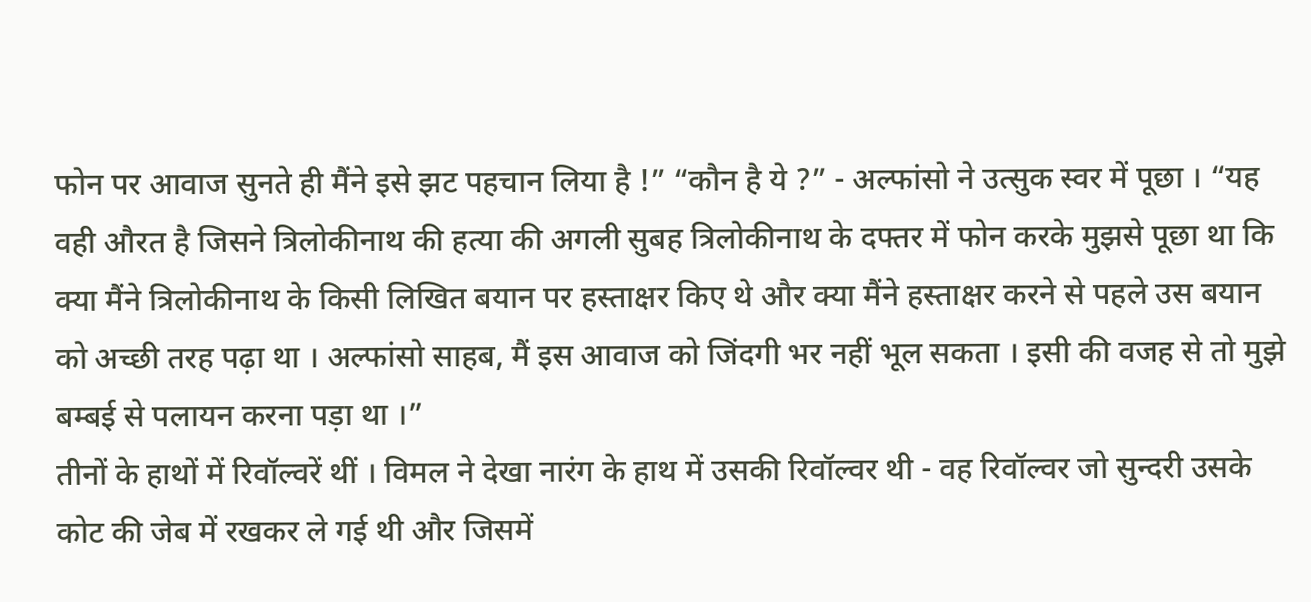फोन पर आवाज सुनते ही मैंने इसे झट पहचान लिया है !” “कौन है ये ?” - अल्फांसो ने उत्सुक स्वर में पूछा । “यह वही औरत है जिसने त्रिलोकीनाथ की हत्या की अगली सुबह त्रिलोकीनाथ के दफ्तर में फोन करके मुझसे पूछा था कि क्या मैंने त्रिलोकीनाथ के किसी लिखित बयान पर हस्ताक्षर किए थे और क्या मैंने हस्ताक्षर करने से पहले उस बयान को अच्छी तरह पढ़ा था । अल्फांसो साहब, मैं इस आवाज को जिंदगी भर नहीं भूल सकता । इसी की वजह से तो मुझे बम्बई से पलायन करना पड़ा था ।”
तीनों के हाथों में रिवॉल्वरें थीं । विमल ने देखा नारंग के हाथ में उसकी रिवॉल्वर थी - वह रिवॉल्वर जो सुन्दरी उसके कोट की जेब में रखकर ले गई थी और जिसमें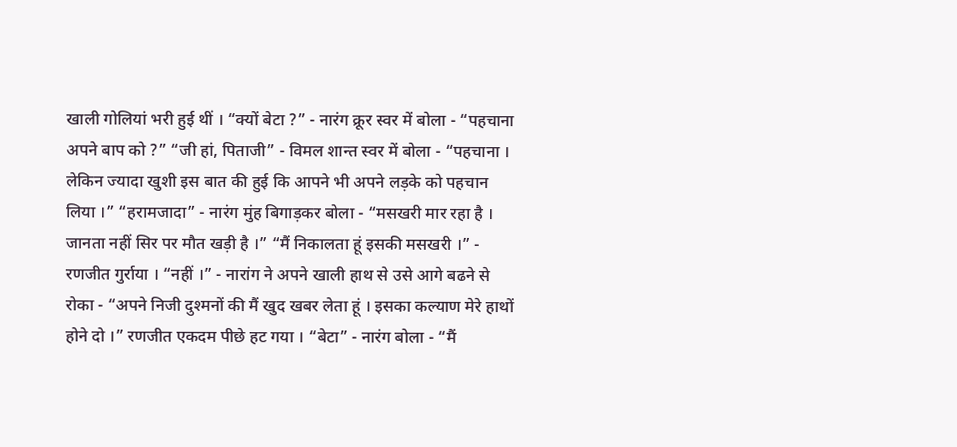खाली गोलियां भरी हुई थीं । “क्यों बेटा ?” - नारंग क्रूर स्वर में बोला - “पहचाना अपने बाप को ?” “जी हां, पिताजी” - विमल शान्त स्वर में बोला - “पहचाना । लेकिन ज्यादा खुशी इस बात की हुई कि आपने भी अपने लड़के को पहचान लिया ।” “हरामजादा” - नारंग मुंह बिगाड़कर बोला - “मसखरी मार रहा है । जानता नहीं सिर पर मौत खड़ी है ।” “मैं निकालता हूं इसकी मसखरी ।” - रणजीत गुर्राया । “नहीं ।” - नारांग ने अपने खाली हाथ से उसे आगे बढने से रोका - “अपने निजी दुश्मनों की मैं खुद खबर लेता हूं । इसका कल्याण मेरे हाथों होने दो ।” रणजीत एकदम पीछे हट गया । “बेटा” - नारंग बोला - “मैं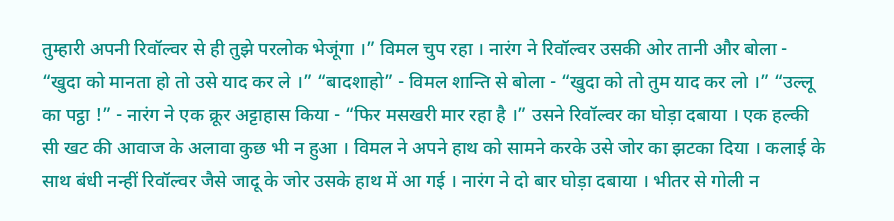तुम्हारी अपनी रिवॉल्वर से ही तुझे परलोक भेजूंगा ।” विमल चुप रहा । नारंग ने रिवॉल्वर उसकी ओर तानी और बोला - “खुदा को मानता हो तो उसे याद कर ले ।” “बादशाहो” - विमल शान्ति से बोला - “खुदा को तो तुम याद कर लो ।” “उल्लू का पट्ठा !” - नारंग ने एक क्रूर अट्टाहास किया - “फिर मसखरी मार रहा है ।” उसने रिवॉल्वर का घोड़ा दबाया । एक हल्की सी खट की आवाज के अलावा कुछ भी न हुआ । विमल ने अपने हाथ को सामने करके उसे जोर का झटका दिया । कलाई के साथ बंधी नन्हीं रिवॉल्वर जैसे जादू के जोर उसके हाथ में आ गई । नारंग ने दो बार घोड़ा दबाया । भीतर से गोली न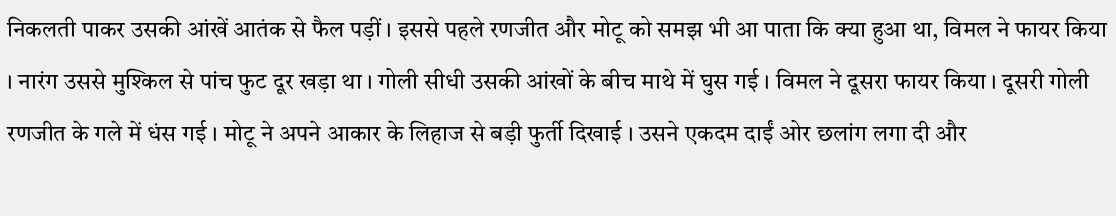निकलती पाकर उसकी आंखें आतंक से फैल पड़ीं । इससे पहले रणजीत और मोटू को समझ भी आ पाता कि क्या हुआ था, विमल ने फायर किया । नारंग उससे मुश्किल से पांच फुट दूर खड़ा था । गोली सीधी उसकी आंखों के बीच माथे में घुस गई । विमल ने दूसरा फायर किया । दूसरी गोली रणजीत के गले में धंस गई । मोटू ने अपने आकार के लिहाज से बड़ी फुर्ती दिखाई । उसने एकदम दाईं ओर छलांग लगा दी और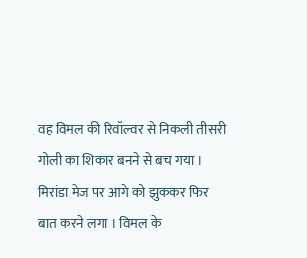वह विमल की रिवॉल्वर से निकली तीसरी गोली का शिकार बनने से बच गया ।
मिरांडा मेज पर आगे को झुककर फिर बात करने लगा । विमल के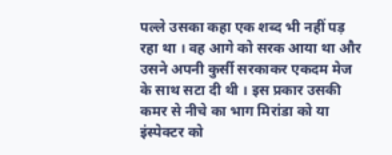पल्ले उसका कहा एक शब्द भी नहीं पड़ रहा था । वह आगे को सरक आया था और उसने अपनी कुर्सी सरकाकर एकदम मेज के साथ सटा दी थी । इस प्रकार उसकी कमर से नीचे का भाग मिरांडा को या इंस्पेक्टर को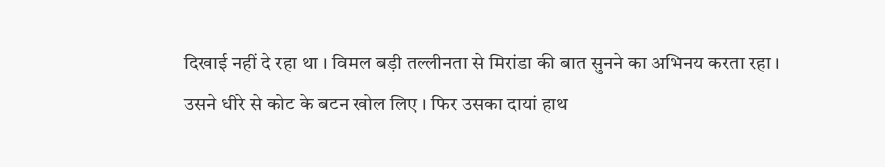दिखाई नहीं दे रहा था । विमल बड़ी तल्लीनता से मिरांडा की बात सुनने का अभिनय करता रहा । उसने धीरे से कोट के बटन खोल लिए । फिर उसका दायां हाथ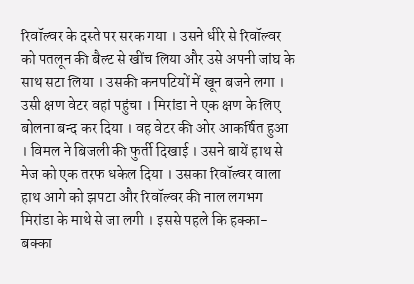रिवॉल्वर के दस्ते पर सरक गया । उसने धीरे से रिवॉल्वर को पतलून की बैल्ट से खींच लिया और उसे अपनी जांघ के साथ सटा लिया । उसकी कनपटियों में खून बजने लगा । उसी क्षण वेटर वहां पहुंचा । मिरांडा ने एक क्षण के लिए बोलना बन्द कर दिया । वह वेटर की ओर आकर्षित हुआ । विमल ने बिजली की फुर्ती दिखाई । उसने बायें हाथ से मेज को एक तरफ धकेल दिया । उसका रिवॉल्वर वाला हाथ आगे को झपटा और रिवॉल्वर की नाल लगभग मिरांडा के माथे से जा लगी । इससे पहले कि हक्का-बक्का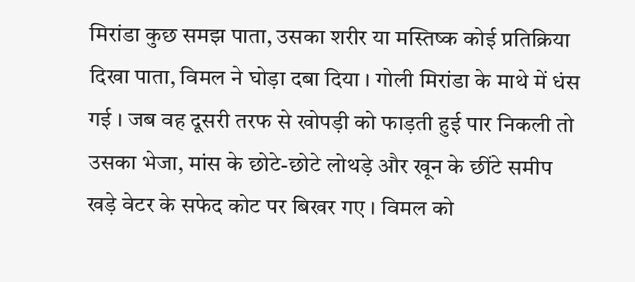मिरांडा कुछ समझ पाता, उसका शरीर या मस्तिष्क कोई प्रतिक्रिया दिखा पाता, विमल ने घोड़ा दबा दिया । गोली मिरांडा के माथे में धंस गई । जब वह दूसरी तरफ से खोपड़ी को फाड़ती हुई पार निकली तो उसका भेजा, मांस के छोटे-छोटे लोथड़े और खून के छींटे समीप खड़े वेटर के सफेद कोट पर बिखर गए । विमल को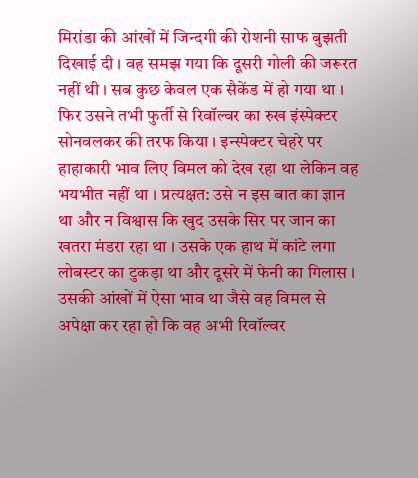मिरांडा की आंखों में जिन्दगी की रोशनी साफ बुझती दिखाई दी । वह समझ गया कि दूसरी गोली की जरूरत नहीं थी । सब कुछ केवल एक सैकेंड में हो गया था । फिर उसने तभी फुर्ती से रिवॉल्वर का रुख इंस्पेक्टर सोनवलकर की तरफ किया । इन्स्पेक्टर चेहरे पर हाहाकारी भाव लिए विमल को देख रहा था लेकिन वह भयभीत नहीं था । प्रत्यक्षत: उसे न इस बात का ज्ञान था और न विश्वास कि खुद उसके सिर पर जान का खतरा मंडरा रहा था । उसके एक हाथ में कांटे लगा लोबस्टर का टुकड़ा था और दूसरे में फेनी का गिलास । उसकी आंखों में ऐसा भाव था जैसे वह विमल से अपेक्षा कर रहा हो कि वह अभी रिवॉल्वर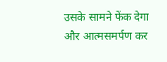उसके सामने फेंक देगा और आत्मसमर्पण कर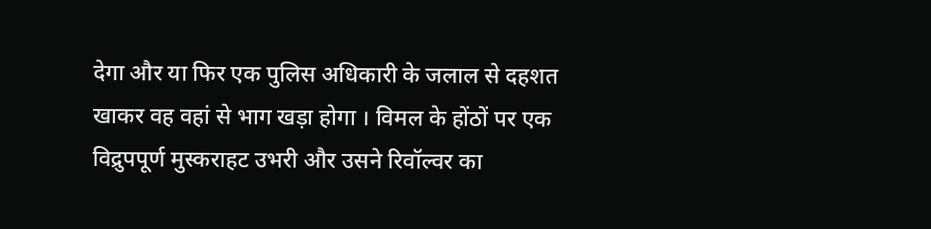देगा और या फिर एक पुलिस अधिकारी के जलाल से दहशत खाकर वह वहां से भाग खड़ा होगा । विमल के होंठों पर एक विद्रुपपूर्ण मुस्कराहट उभरी और उसने रिवॉल्वर का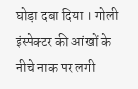घोड़ा दबा दिया । गोली इंस्पेक्टर की आंखों के नीचे नाक पर लगी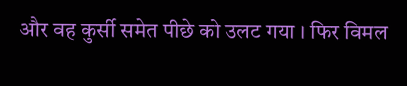और वह कुर्सी समेत पीछे को उलट गया । फिर विमल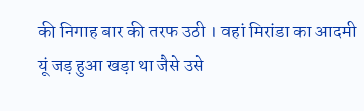की निगाह बार की तरफ उठी । वहां मिरांडा का आदमी यूं जड़ हुआ खड़ा था जैसे उसे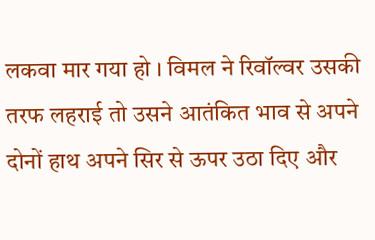लकवा मार गया हो । विमल ने रिवॉल्वर उसकी तरफ लहराई तो उसने आतंकित भाव से अपने दोनों हाथ अपने सिर से ऊपर उठा दिए और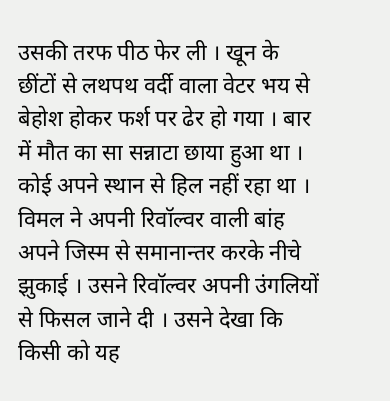उसकी तरफ पीठ फेर ली । खून के छींटों से लथपथ वर्दी वाला वेटर भय से बेहोश होकर फर्श पर ढेर हो गया । बार में मौत का सा सन्नाटा छाया हुआ था । कोई अपने स्थान से हिल नहीं रहा था । विमल ने अपनी रिवॉल्वर वाली बांह अपने जिस्म से समानान्तर करके नीचे झुकाई । उसने रिवॉल्वर अपनी उंगलियों से फिसल जाने दी । उसने देखा कि किसी को यह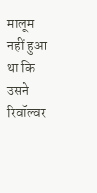मालूम नहीं हुआ था कि उसने रिवॉल्वर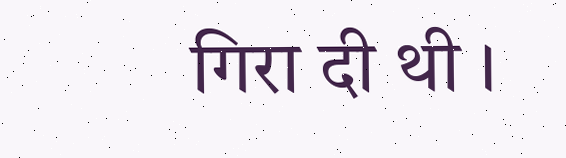गिरा दी थी ।